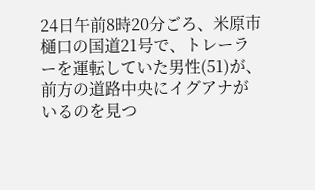24日午前8時20分ごろ、米原市樋口の国道21号で、トレーラーを運転していた男性(51)が、前方の道路中央にイグアナがいるのを見つ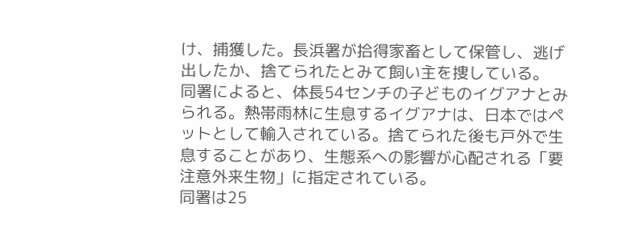け、捕獲した。長浜署が拾得家畜として保管し、逃げ出したか、捨てられたとみて飼い主を捜している。
同署によると、体長54センチの子どものイグアナとみられる。熱帯雨林に生息するイグアナは、日本ではペットとして輸入されている。捨てられた後も戸外で生息することがあり、生態系への影響が心配される「要注意外来生物」に指定されている。
同署は25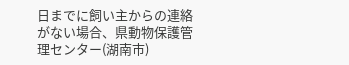日までに飼い主からの連絡がない場合、県動物保護管理センター(湖南市)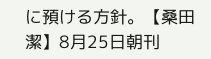に預ける方針。【桑田潔】8月25日朝刊